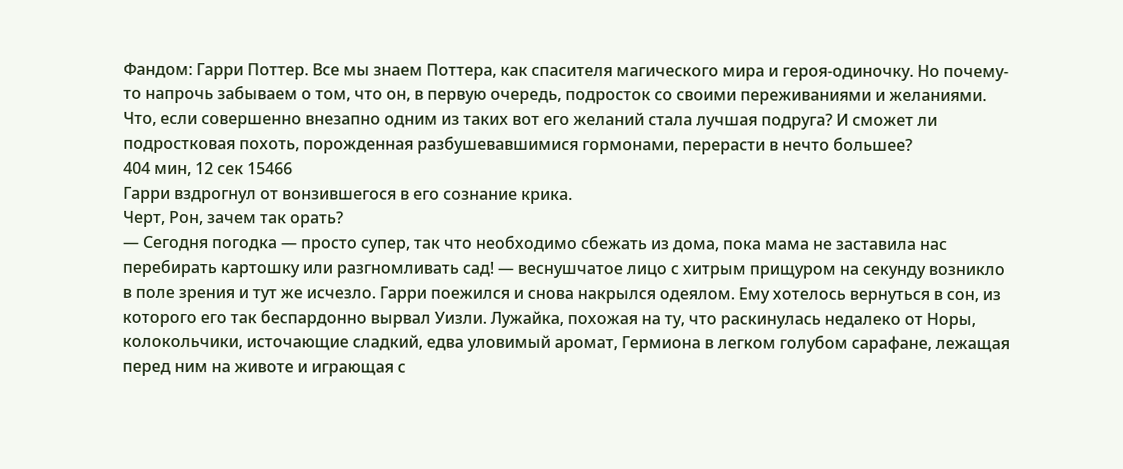Фандом: Гарри Поттер. Все мы знаем Поттера, как спасителя магического мира и героя-одиночку. Но почему-то напрочь забываем о том, что он, в первую очередь, подросток со своими переживаниями и желаниями. Что, если совершенно внезапно одним из таких вот его желаний стала лучшая подруга? И сможет ли подростковая похоть, порожденная разбушевавшимися гормонами, перерасти в нечто большее?
404 мин, 12 сек 15466
Гарри вздрогнул от вонзившегося в его сознание крика.
Черт, Рон, зачем так орать?
— Сегодня погодка — просто супер, так что необходимо сбежать из дома, пока мама не заставила нас перебирать картошку или разгномливать сад! — веснушчатое лицо с хитрым прищуром на секунду возникло в поле зрения и тут же исчезло. Гарри поежился и снова накрылся одеялом. Ему хотелось вернуться в сон, из которого его так беспардонно вырвал Уизли. Лужайка, похожая на ту, что раскинулась недалеко от Норы, колокольчики, источающие сладкий, едва уловимый аромат, Гермиона в легком голубом сарафане, лежащая перед ним на животе и играющая с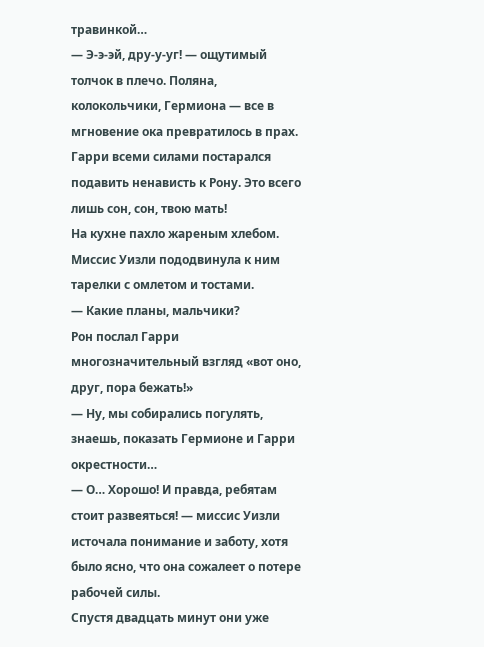травинкой…
— Э-э-эй, дру-у-уг! — ощутимый толчок в плечо. Поляна, колокольчики, Гермиона — все в мгновение ока превратилось в прах.
Гарри всеми силами постарался подавить ненависть к Рону. Это всего лишь сон, сон, твою мать!
На кухне пахло жареным хлебом. Миссис Уизли пододвинула к ним тарелки с омлетом и тостами.
— Какие планы, мальчики?
Рон послал Гарри многозначительный взгляд «вот оно, друг, пора бежать!»
— Ну, мы собирались погулять, знаешь, показать Гермионе и Гарри окрестности…
— О… Хорошо! И правда, ребятам стоит развеяться! — миссис Уизли источала понимание и заботу, хотя было ясно, что она сожалеет о потере рабочей силы.
Спустя двадцать минут они уже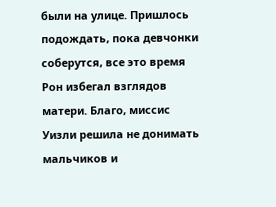были на улице. Пришлось подождать, пока девчонки соберутся, все это время Рон избегал взглядов матери. Благо, миссис Уизли решила не донимать мальчиков и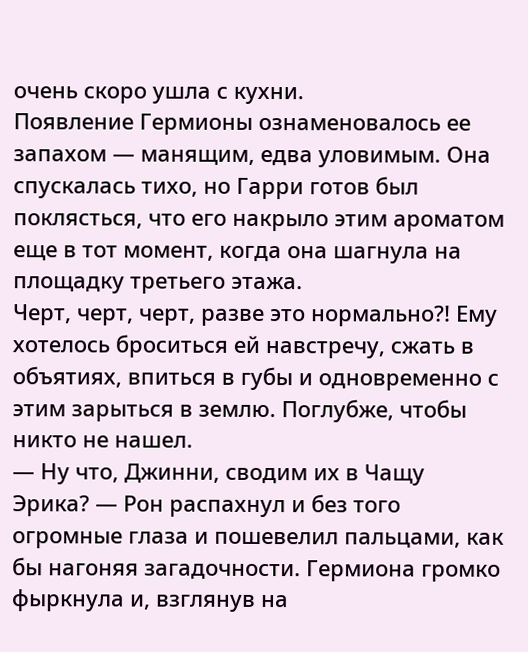очень скоро ушла с кухни.
Появление Гермионы ознаменовалось ее запахом — манящим, едва уловимым. Она спускалась тихо, но Гарри готов был поклясться, что его накрыло этим ароматом еще в тот момент, когда она шагнула на площадку третьего этажа.
Черт, черт, черт, разве это нормально?! Ему хотелось броситься ей навстречу, сжать в объятиях, впиться в губы и одновременно с этим зарыться в землю. Поглубже, чтобы никто не нашел.
— Ну что, Джинни, сводим их в Чащу Эрика? — Рон распахнул и без того огромные глаза и пошевелил пальцами, как бы нагоняя загадочности. Гермиона громко фыркнула и, взглянув на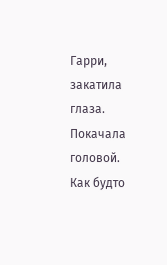Гарри, закатила глаза. Покачала головой. Как будто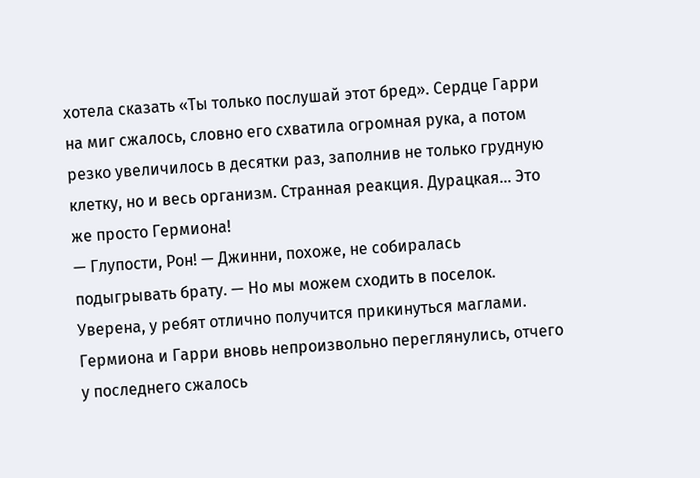хотела сказать «Ты только послушай этот бред». Сердце Гарри на миг сжалось, словно его схватила огромная рука, а потом резко увеличилось в десятки раз, заполнив не только грудную клетку, но и весь организм. Странная реакция. Дурацкая… Это же просто Гермиона!
— Глупости, Рон! — Джинни, похоже, не собиралась подыгрывать брату. — Но мы можем сходить в поселок. Уверена, у ребят отлично получится прикинуться маглами.
Гермиона и Гарри вновь непроизвольно переглянулись, отчего у последнего сжалось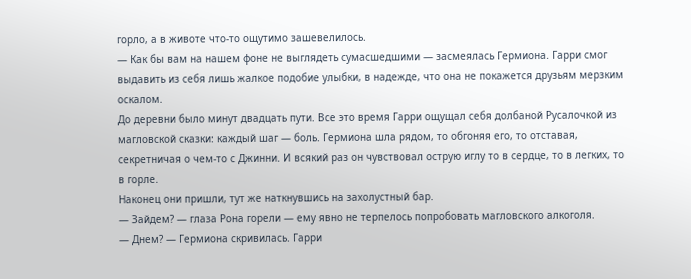горло, а в животе что-то ощутимо зашевелилось.
— Как бы вам на нашем фоне не выглядеть сумасшедшими — засмеялась Гермиона. Гарри смог выдавить из себя лишь жалкое подобие улыбки, в надежде, что она не покажется друзьям мерзким оскалом.
До деревни было минут двадцать пути. Все это время Гарри ощущал себя долбаной Русалочкой из магловской сказки: каждый шаг — боль. Гермиона шла рядом, то обгоняя его, то отставая, секретничая о чем-то с Джинни. И всякий раз он чувствовал острую иглу то в сердце, то в легких, то в горле.
Наконец они пришли, тут же наткнувшись на захолустный бар.
— Зайдем? — глаза Рона горели — ему явно не терпелось попробовать магловского алкоголя.
— Днем? — Гермиона скривилась. Гарри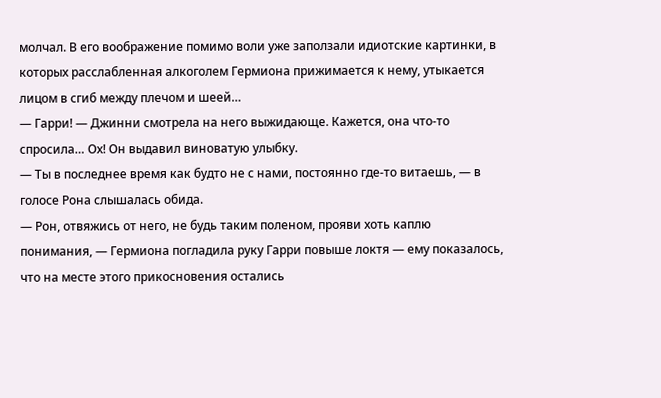молчал. В его воображение помимо воли уже заползали идиотские картинки, в которых расслабленная алкоголем Гермиона прижимается к нему, утыкается лицом в сгиб между плечом и шеей…
— Гарри! — Джинни смотрела на него выжидающе. Кажется, она что-то спросила… Ох! Он выдавил виноватую улыбку.
— Ты в последнее время как будто не с нами, постоянно где-то витаешь, — в голосе Рона слышалась обида.
— Рон, отвяжись от него, не будь таким поленом, прояви хоть каплю понимания, — Гермиона погладила руку Гарри повыше локтя — ему показалось, что на месте этого прикосновения остались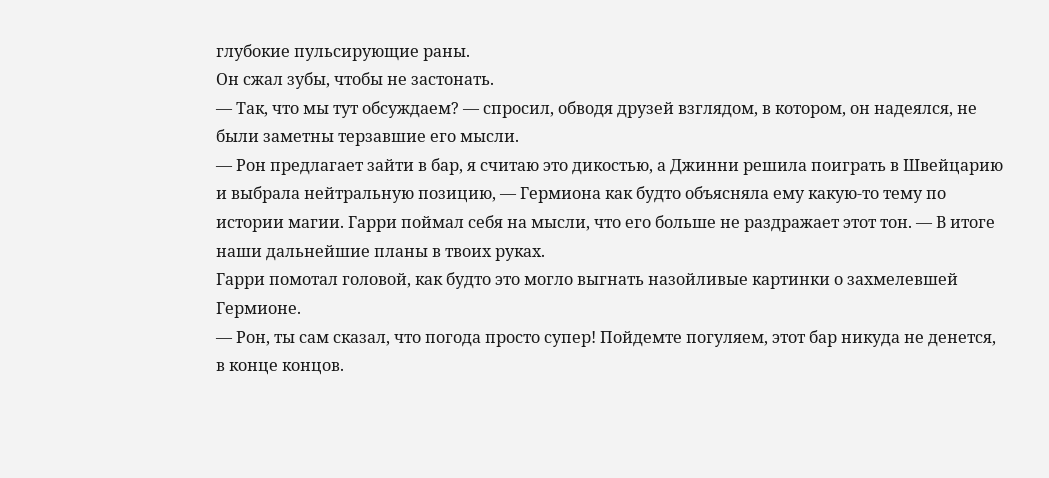глубокие пульсирующие раны.
Он сжал зубы, чтобы не застонать.
— Так, что мы тут обсуждаем? — спросил, обводя друзей взглядом, в котором, он надеялся, не были заметны терзавшие его мысли.
— Рон предлагает зайти в бар, я считаю это дикостью, а Джинни решила поиграть в Швейцарию и выбрала нейтральную позицию, — Гермиона как будто объясняла ему какую-то тему по истории магии. Гарри поймал себя на мысли, что его больше не раздражает этот тон. — В итоге наши дальнейшие планы в твоих руках.
Гарри помотал головой, как будто это могло выгнать назойливые картинки о захмелевшей Гермионе.
— Рон, ты сам сказал, что погода просто супер! Пойдемте погуляем, этот бар никуда не денется, в конце концов.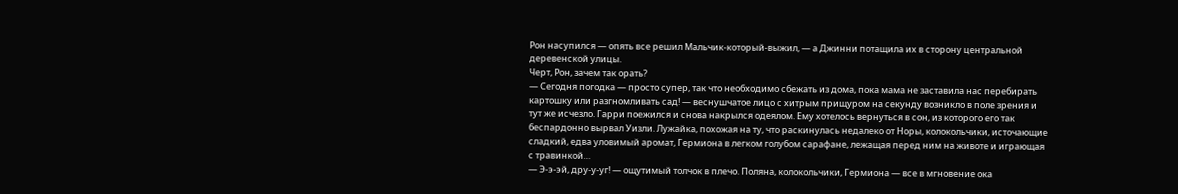Рон насупился — опять все решил Мальчик-который-выжил, — а Джинни потащила их в сторону центральной деревенской улицы.
Черт, Рон, зачем так орать?
— Сегодня погодка — просто супер, так что необходимо сбежать из дома, пока мама не заставила нас перебирать картошку или разгномливать сад! — веснушчатое лицо с хитрым прищуром на секунду возникло в поле зрения и тут же исчезло. Гарри поежился и снова накрылся одеялом. Ему хотелось вернуться в сон, из которого его так беспардонно вырвал Уизли. Лужайка, похожая на ту, что раскинулась недалеко от Норы, колокольчики, источающие сладкий, едва уловимый аромат, Гермиона в легком голубом сарафане, лежащая перед ним на животе и играющая с травинкой…
— Э-э-эй, дру-у-уг! — ощутимый толчок в плечо. Поляна, колокольчики, Гермиона — все в мгновение ока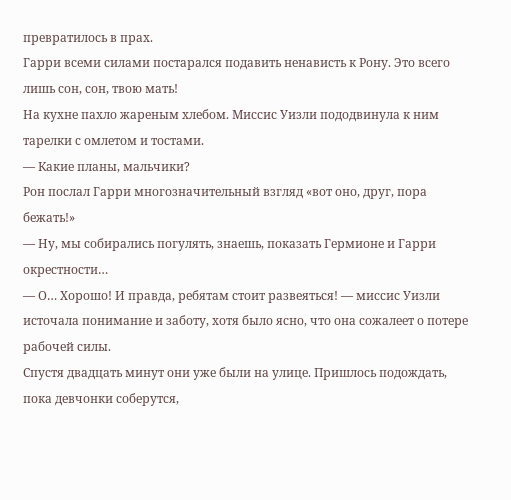превратилось в прах.
Гарри всеми силами постарался подавить ненависть к Рону. Это всего лишь сон, сон, твою мать!
На кухне пахло жареным хлебом. Миссис Уизли пододвинула к ним тарелки с омлетом и тостами.
— Какие планы, мальчики?
Рон послал Гарри многозначительный взгляд «вот оно, друг, пора бежать!»
— Ну, мы собирались погулять, знаешь, показать Гермионе и Гарри окрестности…
— О… Хорошо! И правда, ребятам стоит развеяться! — миссис Уизли источала понимание и заботу, хотя было ясно, что она сожалеет о потере рабочей силы.
Спустя двадцать минут они уже были на улице. Пришлось подождать, пока девчонки соберутся,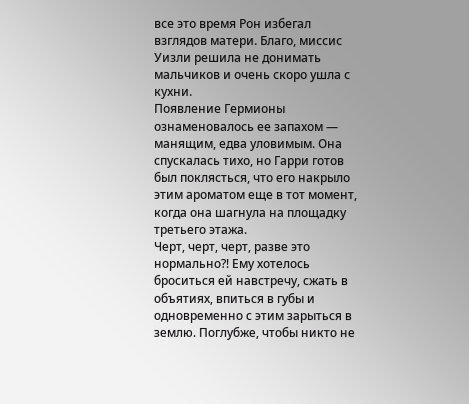все это время Рон избегал взглядов матери. Благо, миссис Уизли решила не донимать мальчиков и очень скоро ушла с кухни.
Появление Гермионы ознаменовалось ее запахом — манящим, едва уловимым. Она спускалась тихо, но Гарри готов был поклясться, что его накрыло этим ароматом еще в тот момент, когда она шагнула на площадку третьего этажа.
Черт, черт, черт, разве это нормально?! Ему хотелось броситься ей навстречу, сжать в объятиях, впиться в губы и одновременно с этим зарыться в землю. Поглубже, чтобы никто не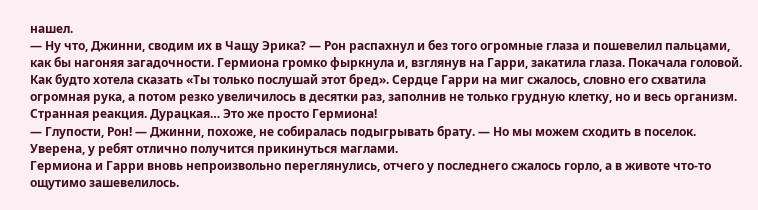нашел.
— Ну что, Джинни, сводим их в Чащу Эрика? — Рон распахнул и без того огромные глаза и пошевелил пальцами, как бы нагоняя загадочности. Гермиона громко фыркнула и, взглянув на Гарри, закатила глаза. Покачала головой. Как будто хотела сказать «Ты только послушай этот бред». Сердце Гарри на миг сжалось, словно его схватила огромная рука, а потом резко увеличилось в десятки раз, заполнив не только грудную клетку, но и весь организм. Странная реакция. Дурацкая… Это же просто Гермиона!
— Глупости, Рон! — Джинни, похоже, не собиралась подыгрывать брату. — Но мы можем сходить в поселок. Уверена, у ребят отлично получится прикинуться маглами.
Гермиона и Гарри вновь непроизвольно переглянулись, отчего у последнего сжалось горло, а в животе что-то ощутимо зашевелилось.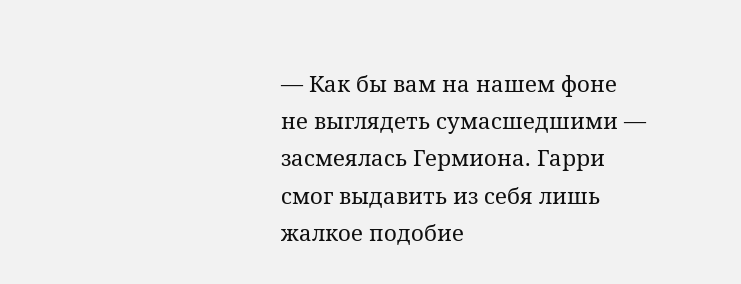— Как бы вам на нашем фоне не выглядеть сумасшедшими — засмеялась Гермиона. Гарри смог выдавить из себя лишь жалкое подобие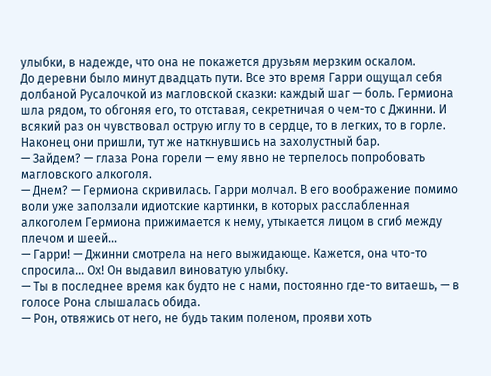улыбки, в надежде, что она не покажется друзьям мерзким оскалом.
До деревни было минут двадцать пути. Все это время Гарри ощущал себя долбаной Русалочкой из магловской сказки: каждый шаг — боль. Гермиона шла рядом, то обгоняя его, то отставая, секретничая о чем-то с Джинни. И всякий раз он чувствовал острую иглу то в сердце, то в легких, то в горле.
Наконец они пришли, тут же наткнувшись на захолустный бар.
— Зайдем? — глаза Рона горели — ему явно не терпелось попробовать магловского алкоголя.
— Днем? — Гермиона скривилась. Гарри молчал. В его воображение помимо воли уже заползали идиотские картинки, в которых расслабленная алкоголем Гермиона прижимается к нему, утыкается лицом в сгиб между плечом и шеей…
— Гарри! — Джинни смотрела на него выжидающе. Кажется, она что-то спросила… Ох! Он выдавил виноватую улыбку.
— Ты в последнее время как будто не с нами, постоянно где-то витаешь, — в голосе Рона слышалась обида.
— Рон, отвяжись от него, не будь таким поленом, прояви хоть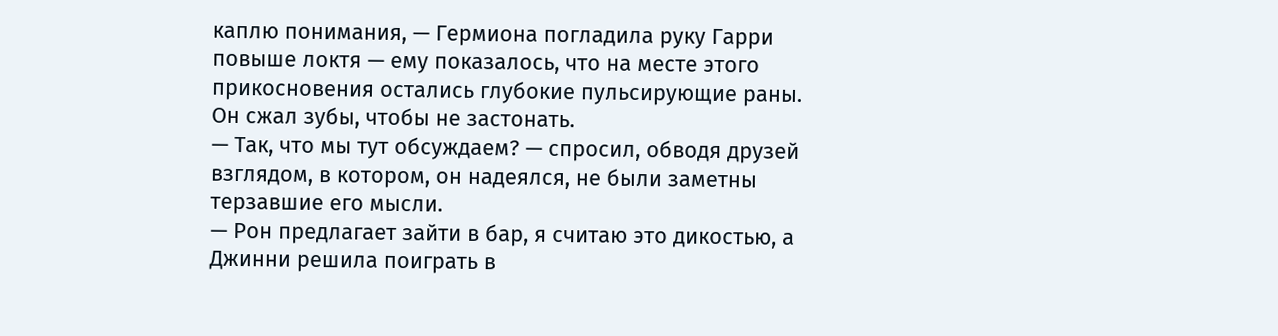каплю понимания, — Гермиона погладила руку Гарри повыше локтя — ему показалось, что на месте этого прикосновения остались глубокие пульсирующие раны.
Он сжал зубы, чтобы не застонать.
— Так, что мы тут обсуждаем? — спросил, обводя друзей взглядом, в котором, он надеялся, не были заметны терзавшие его мысли.
— Рон предлагает зайти в бар, я считаю это дикостью, а Джинни решила поиграть в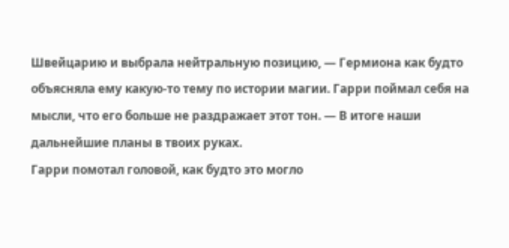Швейцарию и выбрала нейтральную позицию, — Гермиона как будто объясняла ему какую-то тему по истории магии. Гарри поймал себя на мысли, что его больше не раздражает этот тон. — В итоге наши дальнейшие планы в твоих руках.
Гарри помотал головой, как будто это могло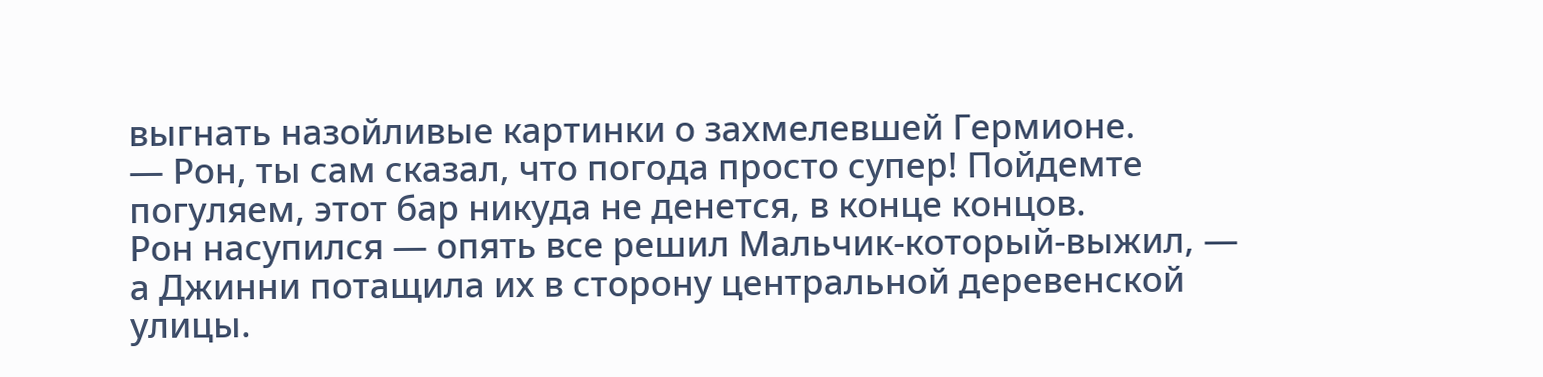выгнать назойливые картинки о захмелевшей Гермионе.
— Рон, ты сам сказал, что погода просто супер! Пойдемте погуляем, этот бар никуда не денется, в конце концов.
Рон насупился — опять все решил Мальчик-который-выжил, — а Джинни потащила их в сторону центральной деревенской улицы.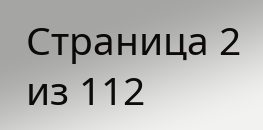Страница 2 из 112